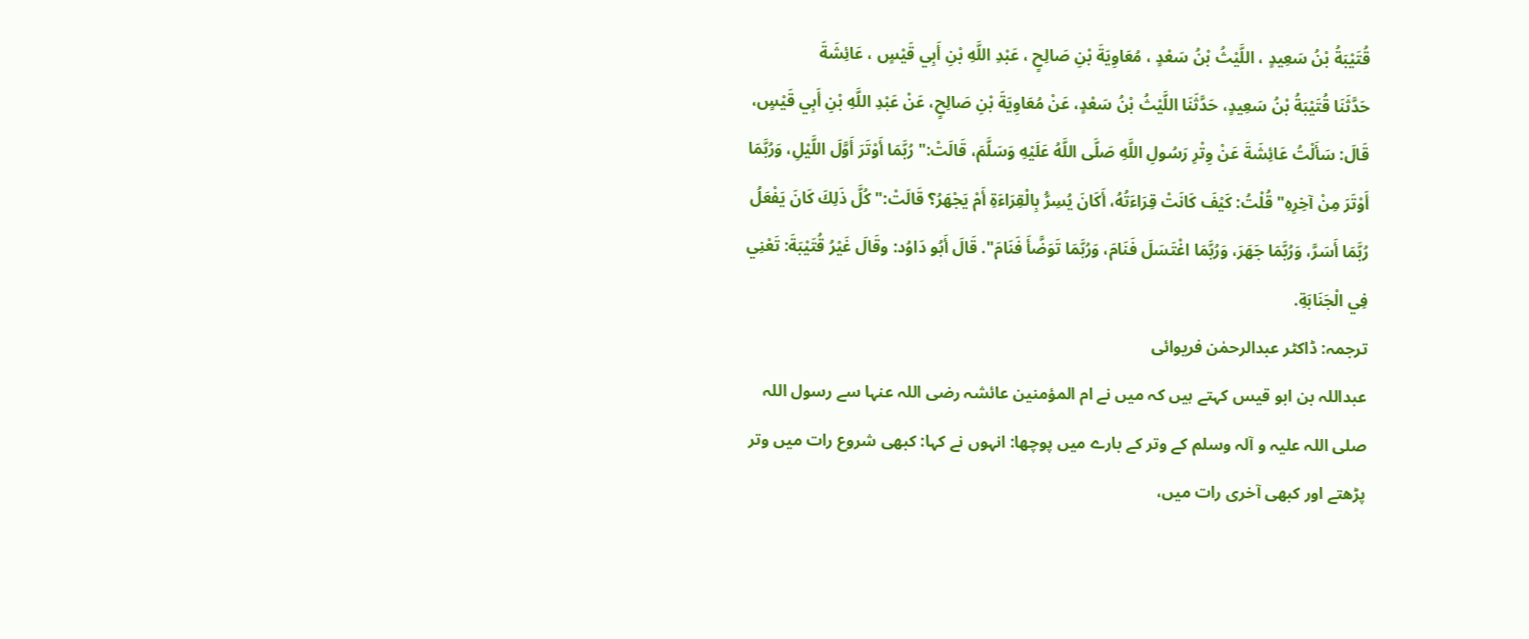قُتَيْبَةُ بْنُ سَعِيدٍ ، اللَّيْثُ بْنُ سَعْدٍ ، مُعَاوِيَةَ بْنِ صَالِحٍ ، عَبْدِ اللَّهِ بْنِ أَبِي قَيْسٍ ، عَائِشَةَ
حَدَّثَنَا قُتَيْبَةُ بْنُ سَعِيدٍ، حَدَّثَنَا اللَّيْثُ بْنُ سَعْدٍ، عَنْ مُعَاوِيَةَ بْنِ صَالِحٍ، عَنْ عَبْدِ اللَّهِ بْنِ أَبِي قَيْسٍ، قَالَ: سَأَلْتُ عَائِشَةَ عَنْ وِتْرِ رَسُولِ اللَّهِ صَلَّى اللَّهُ عَلَيْهِ وَسَلَّمَ، قَالَتْ:" رُبَّمَا أَوْتَرَ أَوَّلَ اللَّيْلِ، وَرُبَّمَا أَوْتَرَ مِنْ آخِرِهِ" قُلْتُ: كَيْفَ كَانَتْ قِرَاءَتُهُ، أَكَانَ يُسِرُّ بِالْقِرَاءَةِ أَمْ يَجْهَرُ؟ قَالَتْ:" كُلَّ ذَلِكَ كَانَ يَفْعَلُ رُبَّمَا أَسَرَّ، وَرُبَّمَا جَهَرَ، وَرُبَّمَا اغْتَسَلَ فَنَامَ، وَرُبَّمَا تَوَضَّأَ فَنَامَ". قَالَ أَبُو دَاوُد: وقَالَ غَيْرُ قُتَيْبَةَ: تَعْنِي فِي الْجَنَابَةِ.
ترجمہ: ڈاکٹر عبدالرحمٰن فریوائی
عبداللہ بن ابو قیس کہتے ہیں کہ میں نے ام المؤمنین عائشہ رضی اللہ عنہا سے رسول اللہ صلی اللہ علیہ و آلہ وسلم کے وتر کے بارے میں پوچھا: انہوں نے کہا: کبھی شروع رات میں وتر پڑھتے اور کبھی آخری رات میں،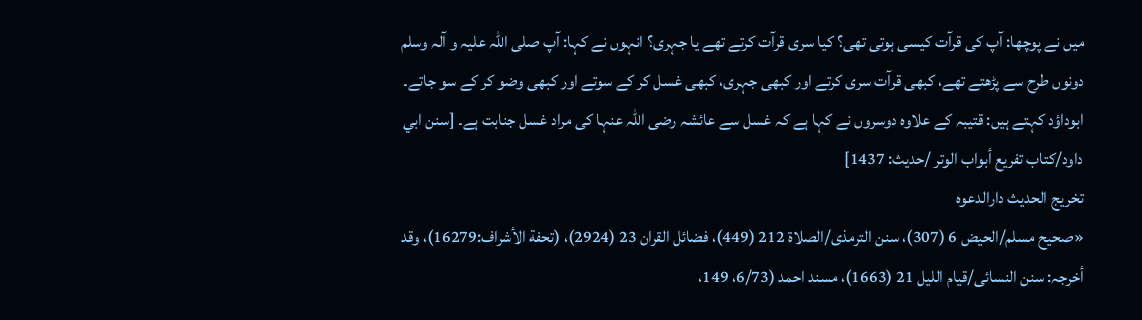میں نے پوچھا: آپ کی قرآت کیسی ہوتی تھی؟ کیا سری قرآت کرتے تھے یا جہری؟ انہوں نے کہا: آپ صلی اللہ علیہ و آلہ وسلم دونوں طرح سے پڑھتے تھے، کبھی قرآت سری کرتے اور کبھی جہری، کبھی غسل کر کے سوتے اور کبھی وضو کر کے سو جاتے۔ ابوداؤد کہتے ہیں: قتیبہ کے علاوہ دوسروں نے کہا ہے کہ غسل سے عائشہ رضی اللہ عنہا کی مراد غسل جنابت ہے۔ [سنن ابي داود/كتاب تفريع أبواب الوتر /حدیث: 1437]
تخریج الحدیث دارالدعوہ
«صحیح مسلم/الحیض 6 (307)، سنن الترمذی/الصلاة 212 (449)، فضائل القران 23 (2924)، (تحفة الأشراف:16279)، وقد أخرجہ: سنن النسائی/قیام اللیل 21 (1663)، مسند احمد (6/73، 149،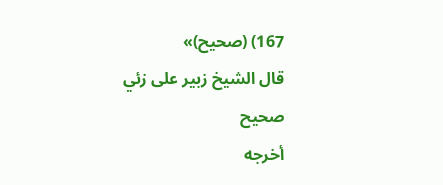167) (صحیح)»
قال الشيخ زبير على زئي
صحيح
أخرجه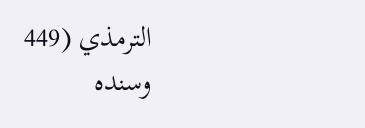الترمذي (449 وسنده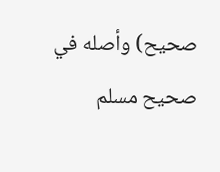صحيح) وأصله في صحيح مسلم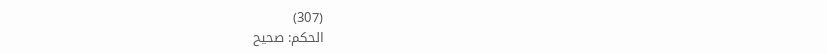(307)
الحكم: صحيح